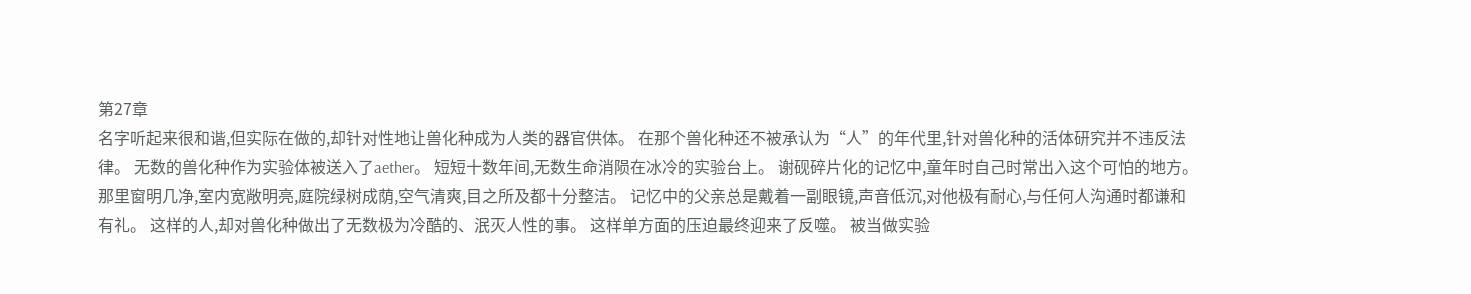第27章
名字听起来很和谐,但实际在做的,却针对性地让兽化种成为人类的器官供体。 在那个兽化种还不被承认为“人”的年代里,针对兽化种的活体研究并不违反法律。 无数的兽化种作为实验体被送入了aether。 短短十数年间,无数生命消陨在冰冷的实验台上。 谢砚碎片化的记忆中,童年时自己时常出入这个可怕的地方。 那里窗明几净,室内宽敞明亮,庭院绿树成荫,空气清爽,目之所及都十分整洁。 记忆中的父亲总是戴着一副眼镜,声音低沉,对他极有耐心,与任何人沟通时都谦和有礼。 这样的人,却对兽化种做出了无数极为冷酷的、泯灭人性的事。 这样单方面的压迫最终迎来了反噬。 被当做实验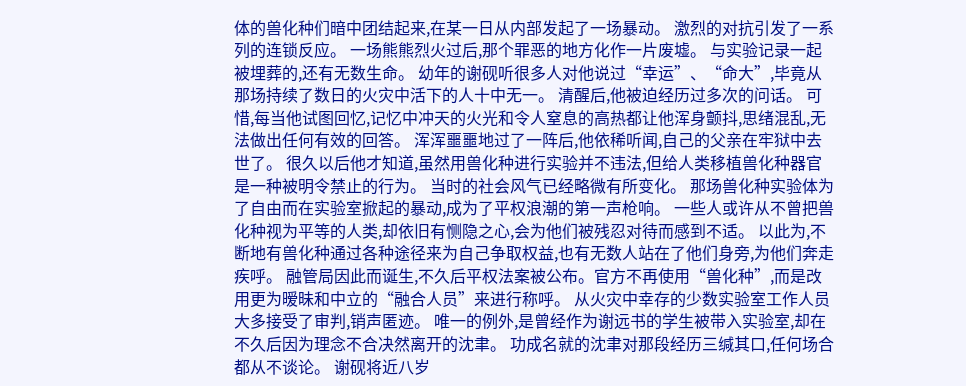体的兽化种们暗中团结起来,在某一日从内部发起了一场暴动。 激烈的对抗引发了一系列的连锁反应。 一场熊熊烈火过后,那个罪恶的地方化作一片废墟。 与实验记录一起被埋葬的,还有无数生命。 幼年的谢砚听很多人对他说过“幸运”、“命大”,毕竟从那场持续了数日的火灾中活下的人十中无一。 清醒后,他被迫经历过多次的问话。 可惜,每当他试图回忆,记忆中冲天的火光和令人窒息的高热都让他浑身颤抖,思绪混乱,无法做出任何有效的回答。 浑浑噩噩地过了一阵后,他依稀听闻,自己的父亲在牢狱中去世了。 很久以后他才知道,虽然用兽化种进行实验并不违法,但给人类移植兽化种器官是一种被明令禁止的行为。 当时的社会风气已经略微有所变化。 那场兽化种实验体为了自由而在实验室掀起的暴动,成为了平权浪潮的第一声枪响。 一些人或许从不曾把兽化种视为平等的人类,却依旧有恻隐之心,会为他们被残忍对待而感到不适。 以此为,不断地有兽化种通过各种途径来为自己争取权益,也有无数人站在了他们身旁,为他们奔走疾呼。 融管局因此而诞生,不久后平权法案被公布。官方不再使用“兽化种”,而是改用更为暧昧和中立的“融合人员”来进行称呼。 从火灾中幸存的少数实验室工作人员大多接受了审判,销声匿迹。 唯一的例外,是曾经作为谢远书的学生被带入实验室,却在不久后因为理念不合决然离开的沈聿。 功成名就的沈聿对那段经历三缄其口,任何场合都从不谈论。 谢砚将近八岁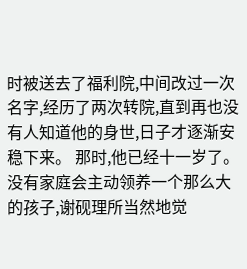时被送去了福利院,中间改过一次名字,经历了两次转院,直到再也没有人知道他的身世,日子才逐渐安稳下来。 那时,他已经十一岁了。 没有家庭会主动领养一个那么大的孩子,谢砚理所当然地觉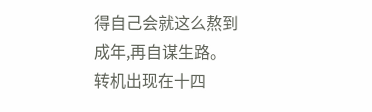得自己会就这么熬到成年,再自谋生路。 转机出现在十四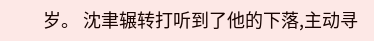岁。 沈聿辗转打听到了他的下落,主动寻